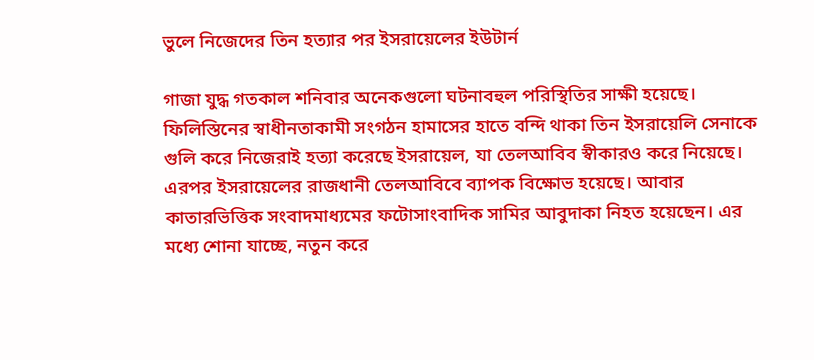ভুলে নিজেদের তিন হত্যার পর ইসরায়েলের ইউটার্ন

গাজা যুদ্ধ গতকাল শনিবার অনেকগুলো ঘটনাবহুল পরিস্থিতির সাক্ষী হয়েছে। ফিলিস্তিনের স্বাধীনতাকামী সংগঠন হামাসের হাতে বন্দি থাকা তিন ইসরায়েলি সেনাকে গুলি করে নিজেরাই হত্যা করেছে ইসরায়েল, যা তেলআবিব স্বীকারও করে নিয়েছে। এরপর ইসরায়েলের রাজধানী তেলআবিবে ব্যাপক বিক্ষোভ হয়েছে। আবার কাতারভিত্তিক সংবাদমাধ্যমের ফটোসাংবাদিক সামির আবুদাকা নিহত হয়েছেন। এর মধ্যে শোনা যাচ্ছে, নতুন করে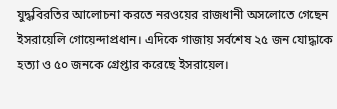যুদ্ধবিরতির আলোচনা করতে নরওয়ের রাজধানী অসলোতে গেছেন ইসরায়েলি গোয়েন্দাপ্রধান। এদিকে গাজায় সর্বশেষ ২৫ জন যোদ্ধাকে হত্যা ও ৫০ জনকে গ্রেপ্তার করেছে ইসরায়েল।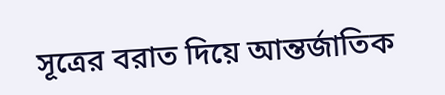সূত্রের বরাত দিয়ে আন্তর্জাতিক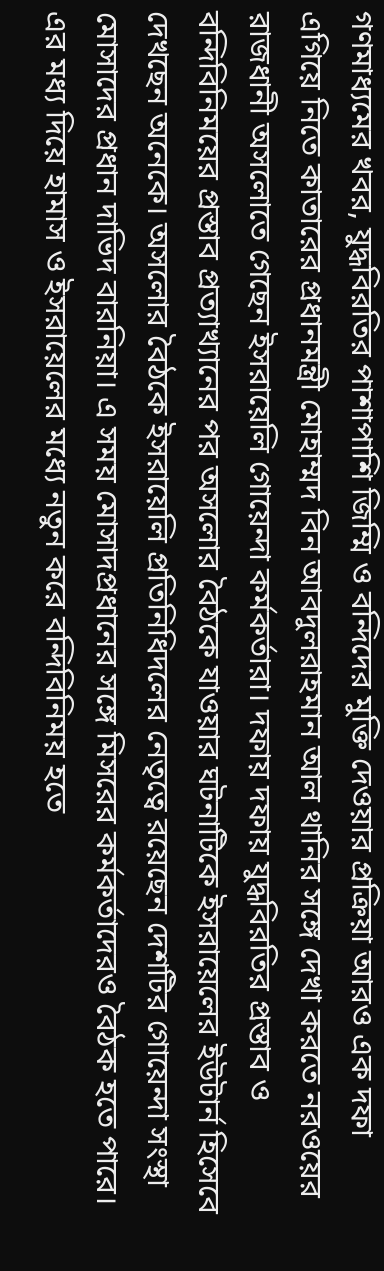গণমাধ্যমের খবর, যুদ্ধবিরতির পাশাপাশি জিম্মি ও বন্দিদের মুক্তি দেওয়ার প্রক্রিয়া আরও এক দফা এগিয়ে নিতে কাতারের প্রধানমন্ত্রী মোহাম্মদ বিন আবদুলরাহমান আল থানির সঙ্গে দেখা করতে নরওয়ের রাজধানী অসলোতে গেছেন ইসরায়েলি গোয়েন্দা কর্মকর্তারা। দফায় দফায় যুদ্ধবিরতির প্রস্তাব ও বন্দিবিনিময়ের প্রস্তাব প্রত্যাখ্যানের পর অসলোর বৈঠকে যাওয়ার ঘটনাটিকে ইসরায়েলের ইউটার্ন হিসেবে দেখছেন অনেকে। অসলোর বৈঠকে ইসরায়েলি প্রতিনিধিদলের নেতৃত্বে রয়েছেন দেশটির গোয়েন্দা সংস্থা মোসাদের প্রধান দাভিদ বারনিয়া। এ সময় মোসাদপ্রধানের সঙ্গে মিসরের কর্মকর্তাদেরও বৈঠক হতে পারে। এর মধ্য দিয়ে হামাস ও ইসরায়েলের মধ্যে নতুন করে বন্দিবিনিময় হতে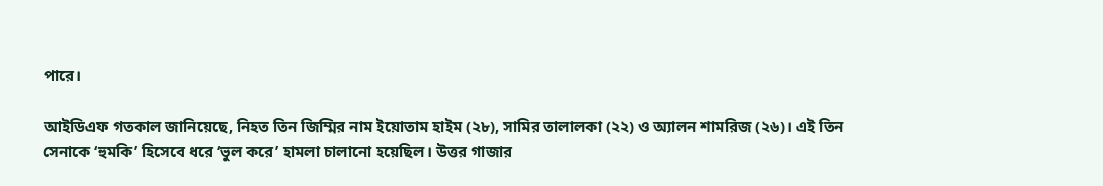পারে।

আইডিএফ গতকাল জানিয়েছে, নিহত তিন জিম্মির নাম ইয়োতাম হাইম (২৮), সামির তালালকা (২২) ও অ্যালন শামরিজ (২৬)। এই তিন সেনাকে ‘হুমকি’ হিসেবে ধরে ‘ভুল করে’ হামলা চালানো হয়েছিল। উত্তর গাজার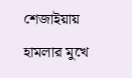শেজাইয়ায় হামলার মুখে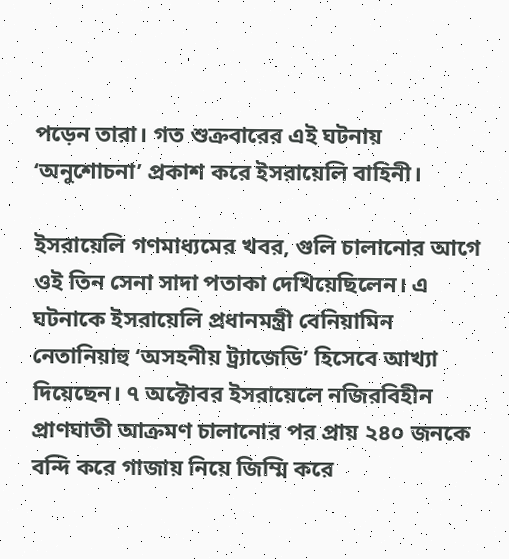পড়েন তারা। গত শুক্রবারের এই ঘটনায় ‘অনুশোচনা’ প্রকাশ করে ইসরায়েলি বাহিনী।

ইসরায়েলি গণমাধ্যমের খবর, গুলি চালানোর আগে ওই তিন সেনা সাদা পতাকা দেখিয়েছিলেন। এ ঘটনাকে ইসরায়েলি প্রধানমন্ত্রী বেনিয়ামিন নেতানিয়াহু ‘অসহনীয় ট্র্যাজেডি’ হিসেবে আখ্যা দিয়েছেন। ৭ অক্টোবর ইসরায়েলে নজিরবিহীন প্রাণঘাতী আক্রমণ চালানোর পর প্রায় ২৪০ জনকে বন্দি করে গাজায় নিয়ে জিম্মি করে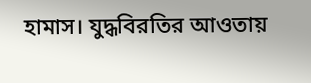হামাস। যুদ্ধবিরতির আওতায়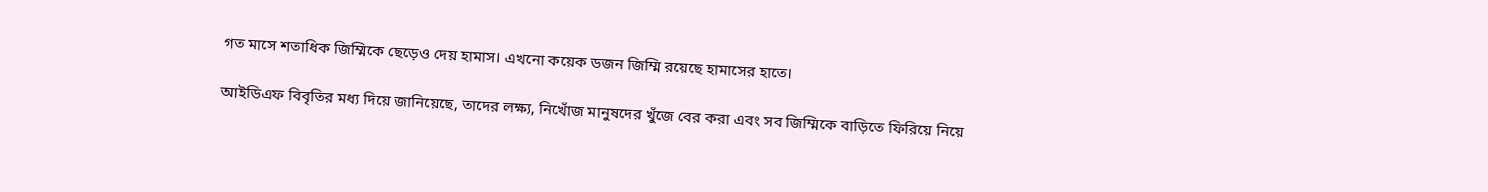গত মাসে শতাধিক জিম্মিকে ছেড়েও দেয় হামাস। এখনো কয়েক ডজন জিম্মি রয়েছে হামাসের হাতে।

আইডিএফ বিবৃতির মধ্য দিয়ে জানিয়েছে, তাদের লক্ষ্য, নিখোঁজ মানুষদের খুঁজে বের করা এবং সব জিম্মিকে বাড়িতে ফিরিয়ে নিয়ে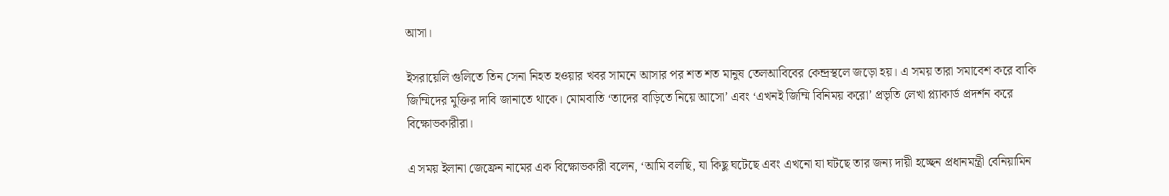আসা।

ইসরায়েলি গুলিতে তিন সেনা নিহত হওয়ার খবর সামনে আসার পর শত শত মানুষ তেলআবিবের কেন্দ্রস্থলে জড়ো হয়। এ সময় তারা সমাবেশ করে বাকি জিম্মিদের মুক্তির দাবি জানাতে থাকে। মোমবাতি ‘তাদের বাড়িতে নিয়ে আসো’ এবং ‘এখনই জিম্মি বিনিময় করো’ প্রভৃতি লেখা প্ল্যাকার্ড প্রদর্শন করে বিক্ষোভকারীরা।

এ সময় ইলানা জেফ্রেন নামের এক বিক্ষোভকারী বলেন, ‘আমি বলছি, যা কিছু ঘটেছে এবং এখনো যা ঘটছে তার জন্য দায়ী হচ্ছেন প্রধানমন্ত্রী বেনিয়ামিন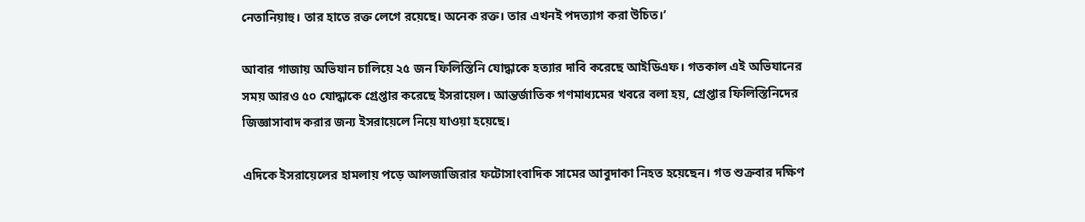নেতানিয়াহু। তার হাতে রক্ত লেগে রয়েছে। অনেক রক্ত। তার এখনই পদত্যাগ করা উচিত।’

আবার গাজায় অভিযান চালিয়ে ২৫ জন ফিলিস্তিনি যোদ্ধাকে হত্যার দাবি করেছে আইডিএফ। গতকাল এই অভিযানের সময় আরও ৫০ যোদ্ধাকে গ্রেপ্তার করেছে ইসরায়েল। আন্তর্জাতিক গণমাধ্যমের খবরে বলা হয়, গ্রেপ্তার ফিলিস্তিনিদের জিজ্ঞাসাবাদ করার জন্য ইসরায়েলে নিয়ে যাওয়া হয়েছে।

এদিকে ইসরায়েলের হামলায় পড়ে আলজাজিরার ফটোসাংবাদিক সামের আবুদাকা নিহত হয়েছেন। গত শুক্রবার দক্ষিণ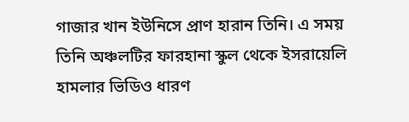গাজার খান ইউনিসে প্রাণ হারান তিনি। এ সময় তিনি অঞ্চলটির ফারহানা স্কুল থেকে ইসরায়েলি হামলার ভিডিও ধারণ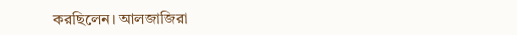করছিলেন। আলজাজিরা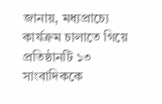জানায়, মধ্যপ্রাচ্যে কার্যক্রম চালাতে গিয়ে প্রতিষ্ঠানটি ১৩ সাংবাদিককে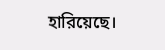হারিয়েছে।